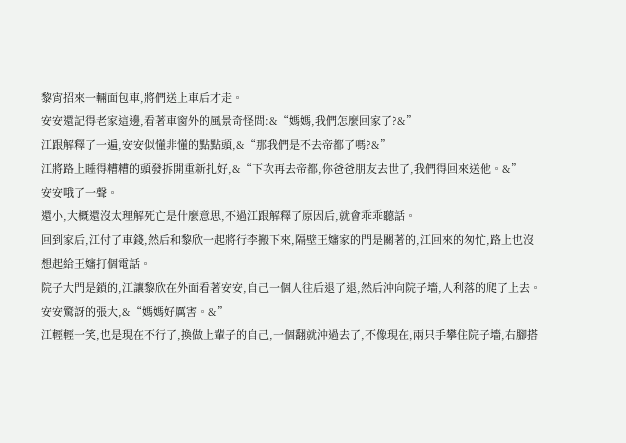黎宵招來一輛面包車,將們送上車后才走。
安安還記得老家這邊,看著車窗外的風景奇怪問:&“媽媽,我們怎麼回家了?&”
江跟解釋了一遍,安安似懂非懂的點點頭,&“那我們是不去帝都了嗎?&”
江將路上睡得糟糟的頭發拆開重新扎好,&“下次再去帝都,你爸爸朋友去世了,我們得回來送他。&”
安安哦了一聲。
還小,大概還沒太理解死亡是什麼意思,不過江跟解釋了原因后,就會乖乖聽話。
回到家后,江付了車錢,然后和黎欣一起將行李搬下來,隔壁王嬸家的門是關著的,江回來的匆忙,路上也沒想起給王嬸打個電話。
院子大門是鎖的,江讓黎欣在外面看著安安,自己一個人往后退了退,然后沖向院子墻,人利落的爬了上去。
安安驚訝的張大,&“媽媽好厲害。&”
江輕輕一笑,也是現在不行了,換做上輩子的自己,一個翻就沖過去了,不像現在,兩只手攀住院子墻,右腳搭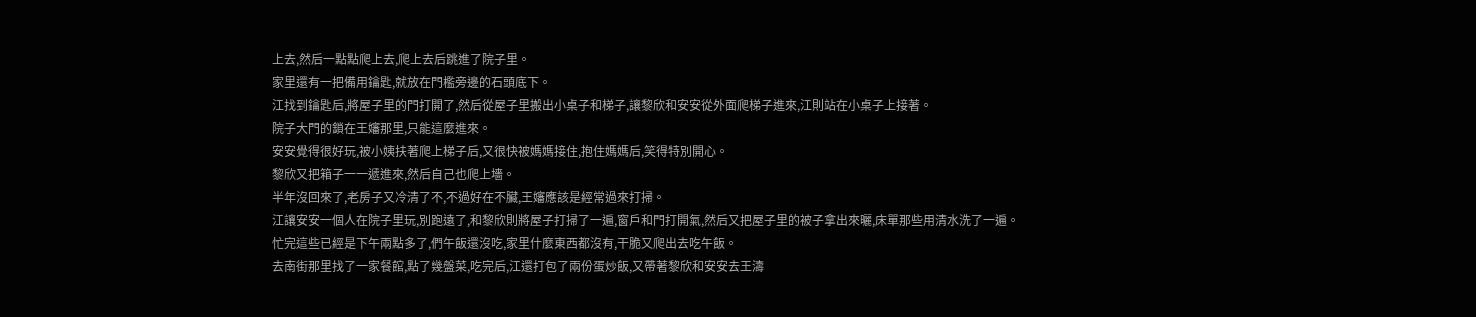上去,然后一點點爬上去,爬上去后跳進了院子里。
家里還有一把備用鑰匙,就放在門檻旁邊的石頭底下。
江找到鑰匙后,將屋子里的門打開了,然后從屋子里搬出小桌子和梯子,讓黎欣和安安從外面爬梯子進來,江則站在小桌子上接著。
院子大門的鎖在王嬸那里,只能這麼進來。
安安覺得很好玩,被小姨扶著爬上梯子后,又很快被媽媽接住,抱住媽媽后,笑得特別開心。
黎欣又把箱子一一遞進來,然后自己也爬上墻。
半年沒回來了,老房子又冷清了不,不過好在不臟,王嬸應該是經常過來打掃。
江讓安安一個人在院子里玩,別跑遠了,和黎欣則將屋子打掃了一遍,窗戶和門打開氣,然后又把屋子里的被子拿出來曬,床單那些用清水洗了一遍。
忙完這些已經是下午兩點多了,們午飯還沒吃,家里什麼東西都沒有,干脆又爬出去吃午飯。
去南街那里找了一家餐館,點了幾盤菜,吃完后,江還打包了兩份蛋炒飯,又帶著黎欣和安安去王濤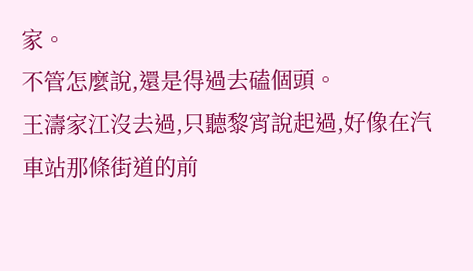家。
不管怎麼說,還是得過去磕個頭。
王濤家江沒去過,只聽黎宵說起過,好像在汽車站那條街道的前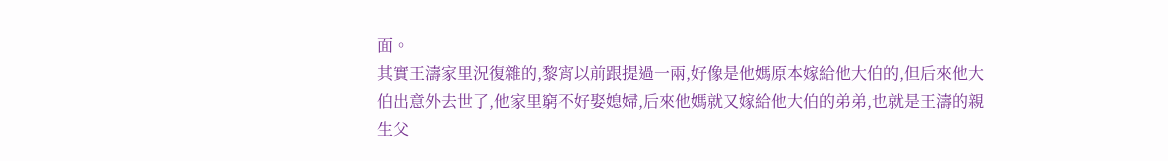面。
其實王濤家里況復雜的,黎宵以前跟提過一兩,好像是他媽原本嫁給他大伯的,但后來他大伯出意外去世了,他家里窮不好娶媳婦,后來他媽就又嫁給他大伯的弟弟,也就是王濤的親生父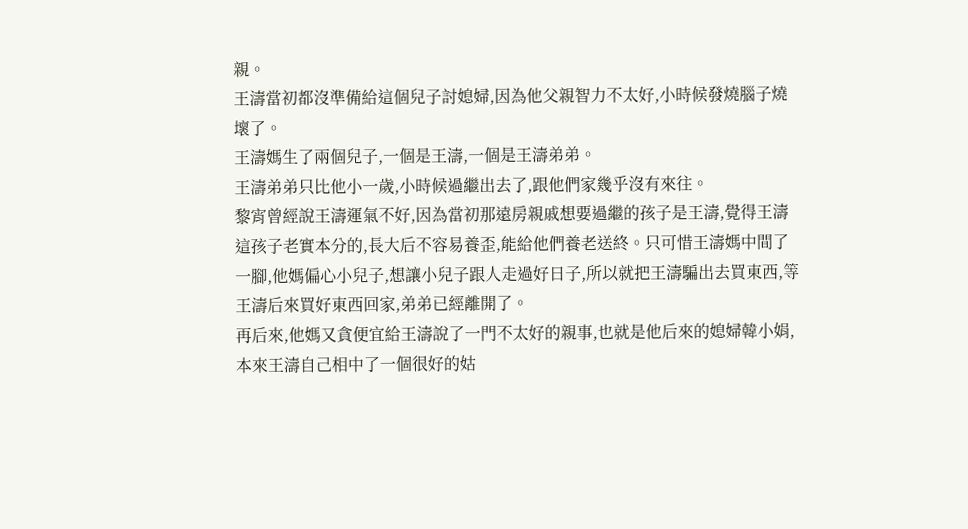親。
王濤當初都沒準備給這個兒子討媳婦,因為他父親智力不太好,小時候發燒腦子燒壞了。
王濤媽生了兩個兒子,一個是王濤,一個是王濤弟弟。
王濤弟弟只比他小一歲,小時候過繼出去了,跟他們家幾乎沒有來往。
黎宵曾經說王濤運氣不好,因為當初那遠房親戚想要過繼的孩子是王濤,覺得王濤這孩子老實本分的,長大后不容易養歪,能給他們養老送終。只可惜王濤媽中間了一腳,他媽偏心小兒子,想讓小兒子跟人走過好日子,所以就把王濤騙出去買東西,等王濤后來買好東西回家,弟弟已經離開了。
再后來,他媽又貪便宜給王濤說了一門不太好的親事,也就是他后來的媳婦韓小娟,本來王濤自己相中了一個很好的姑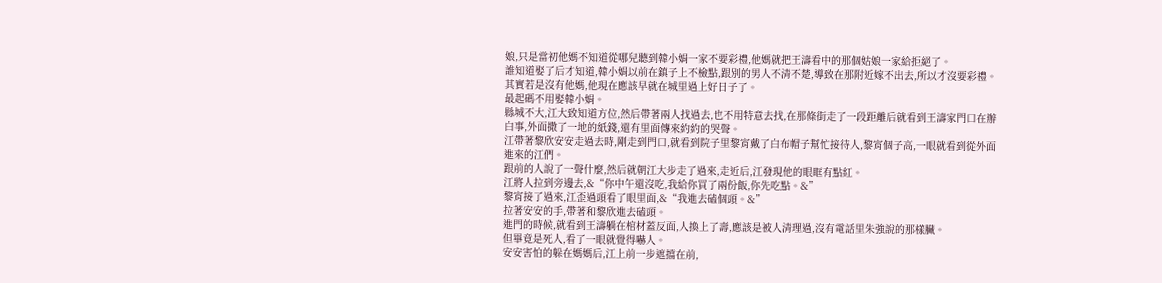娘,只是當初他媽不知道從哪兒聽到韓小娟一家不要彩禮,他媽就把王濤看中的那個姑娘一家給拒絕了。
誰知道娶了后才知道,韓小娟以前在鎮子上不檢點,跟別的男人不清不楚,導致在那附近嫁不出去,所以才沒要彩禮。
其實若是沒有他媽,他現在應該早就在城里過上好日子了。
最起碼不用娶韓小娟。
縣城不大,江大致知道方位,然后帶著兩人找過去,也不用特意去找,在那條街走了一段距離后就看到王濤家門口在辦白事,外面撒了一地的紙錢,還有里面傳來約約的哭聲。
江帶著黎欣安安走過去時,剛走到門口,就看到院子里黎宵戴了白布帽子幫忙接待人,黎宵個子高,一眼就看到從外面進來的江們。
跟前的人說了一聲什麼,然后就朝江大步走了過來,走近后,江發現他的眼眶有點紅。
江將人拉到旁邊去,&“你中午還沒吃,我給你買了兩份飯,你先吃點。&”
黎宵接了過來,江歪過頭看了眼里面,&“我進去磕個頭。&”
拉著安安的手,帶著和黎欣進去磕頭。
進門的時候,就看到王濤躺在棺材蓋反面,人換上了壽,應該是被人清理過,沒有電話里朱強說的那樣臟。
但畢竟是死人,看了一眼就覺得嚇人。
安安害怕的躲在媽媽后,江上前一步遮擋在前,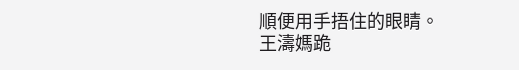順便用手捂住的眼睛。
王濤媽跪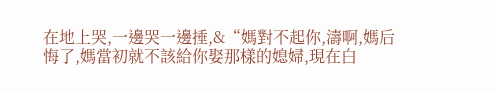在地上哭,一邊哭一邊捶,&“媽對不起你,濤啊,媽后悔了,媽當初就不該給你娶那樣的媳婦,現在白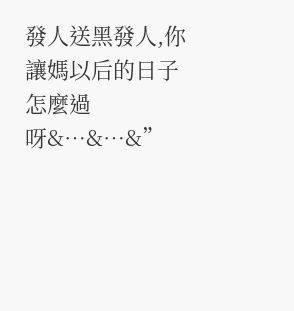發人送黑發人,你讓媽以后的日子怎麼過呀&…&…&”